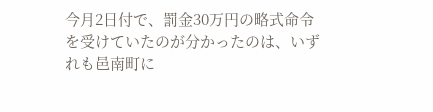今月2日付で、罰金30万円の略式命令を受けていたのが分かったのは、いずれも邑南町に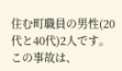住む町職員の男性(20代と40代)2人です。
この事故は、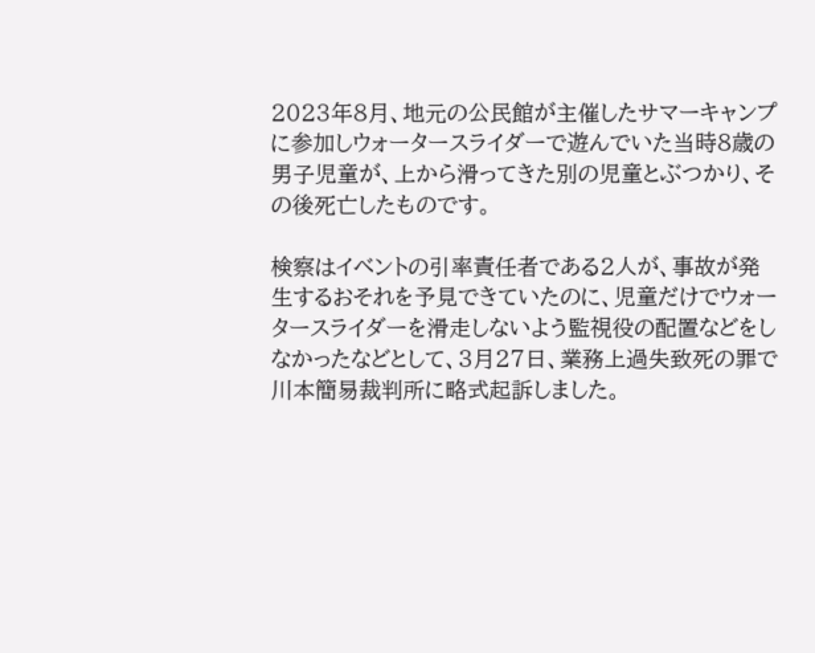2023年8月、地元の公民館が主催したサマーキャンプに参加しウォータースライダーで遊んでいた当時8歳の男子児童が、上から滑ってきた別の児童とぶつかり、その後死亡したものです。

検察はイベントの引率責任者である2人が、事故が発生するおそれを予見できていたのに、児童だけでウォータースライダーを滑走しないよう監視役の配置などをしなかったなどとして、3月27日、業務上過失致死の罪で川本簡易裁判所に略式起訴しました。